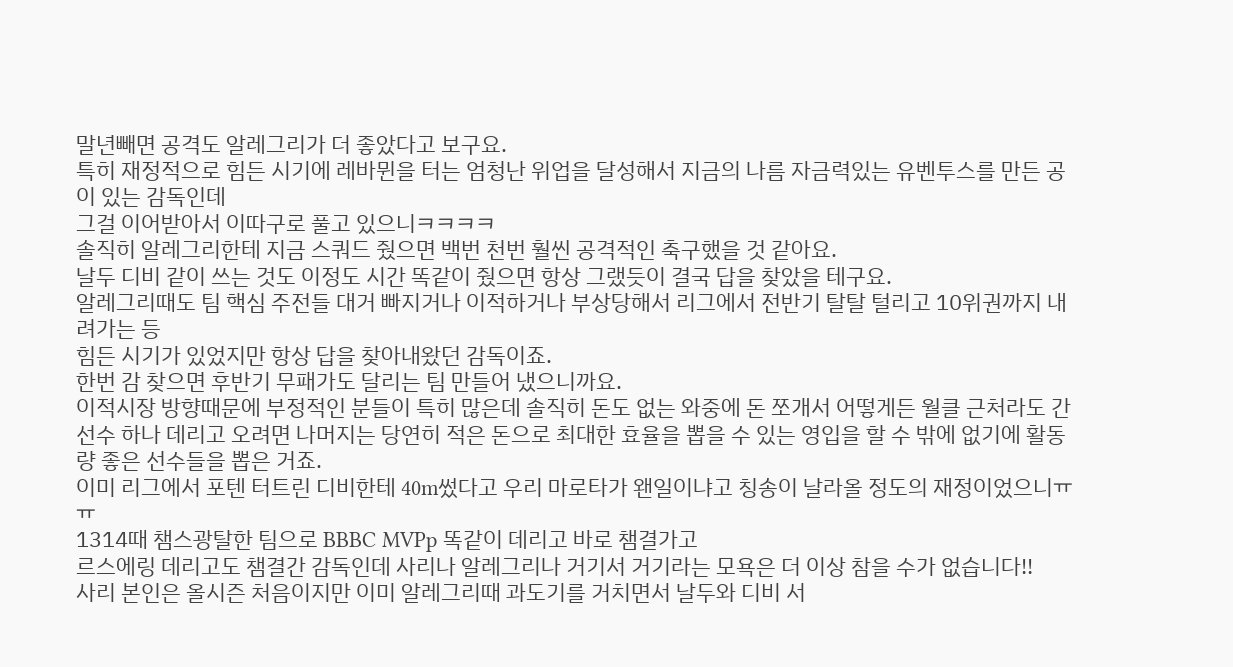말년빼면 공격도 알레그리가 더 좋았다고 보구요.
특히 재정적으로 힘든 시기에 레바뮌을 터는 엄청난 위업을 달성해서 지금의 나름 자금력있는 유벤투스를 만든 공이 있는 감독인데
그걸 이어받아서 이따구로 풀고 있으니ㅋㅋㅋㅋ
솔직히 알레그리한테 지금 스쿼드 줬으면 백번 천번 훨씬 공격적인 축구했을 것 같아요.
날두 디비 같이 쓰는 것도 이정도 시간 똑같이 줬으면 항상 그랬듯이 결국 답을 찾았을 테구요.
알레그리때도 팀 핵심 주전들 대거 빠지거나 이적하거나 부상당해서 리그에서 전반기 탈탈 털리고 10위권까지 내려가는 등
힘든 시기가 있었지만 항상 답을 찾아내왔던 감독이죠.
한번 감 찾으면 후반기 무패가도 달리는 팀 만들어 냈으니까요.
이적시장 방향때문에 부정적인 분들이 특히 많은데 솔직히 돈도 없는 와중에 돈 쪼개서 어떻게든 월클 근처라도 간 선수 하나 데리고 오려면 나머지는 당연히 적은 돈으로 최대한 효율을 뽑을 수 있는 영입을 할 수 밖에 없기에 활동량 좋은 선수들을 뽑은 거죠.
이미 리그에서 포텐 터트린 디비한테 40m썼다고 우리 마로타가 왠일이냐고 칭송이 날라올 정도의 재정이었으니ㅠㅠ
1314때 챔스광탈한 팀으로 BBBC MVPp 똑같이 데리고 바로 챔결가고
르스에링 데리고도 챔결간 감독인데 사리나 알레그리나 거기서 거기라는 모욕은 더 이상 참을 수가 없습니다!!
사리 본인은 올시즌 처음이지만 이미 알레그리때 과도기를 거치면서 날두와 디비 서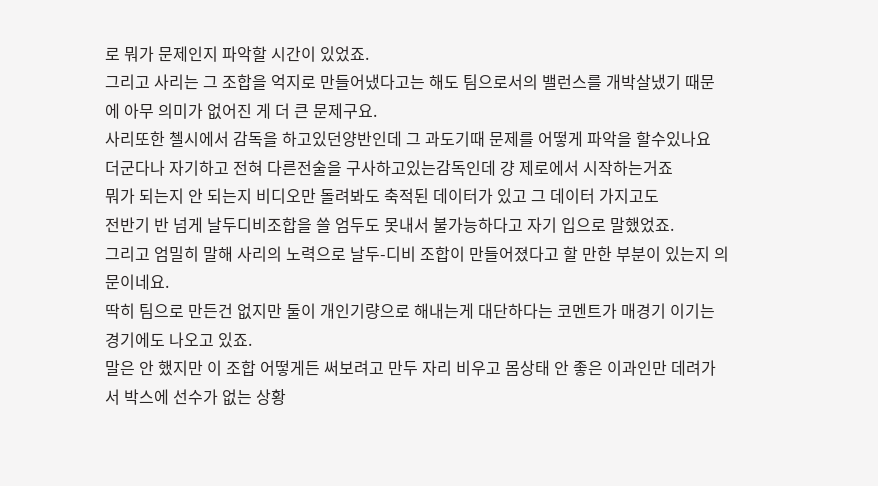로 뭐가 문제인지 파악할 시간이 있었죠.
그리고 사리는 그 조합을 억지로 만들어냈다고는 해도 팀으로서의 밸런스를 개박살냈기 때문에 아무 의미가 없어진 게 더 큰 문제구요.
사리또한 첼시에서 감독을 하고있던양반인데 그 과도기때 문제를 어떻게 파악을 할수있나요
더군다나 자기하고 전혀 다른전술을 구사하고있는감독인데 걍 제로에서 시작하는거죠
뭐가 되는지 안 되는지 비디오만 돌려봐도 축적된 데이터가 있고 그 데이터 가지고도
전반기 반 넘게 날두디비조합을 쓸 엄두도 못내서 불가능하다고 자기 입으로 말했었죠.
그리고 엄밀히 말해 사리의 노력으로 날두-디비 조합이 만들어졌다고 할 만한 부분이 있는지 의문이네요.
딱히 팀으로 만든건 없지만 둘이 개인기량으로 해내는게 대단하다는 코멘트가 매경기 이기는 경기에도 나오고 있죠.
말은 안 했지만 이 조합 어떻게든 써보려고 만두 자리 비우고 몸상태 안 좋은 이과인만 데려가서 박스에 선수가 없는 상황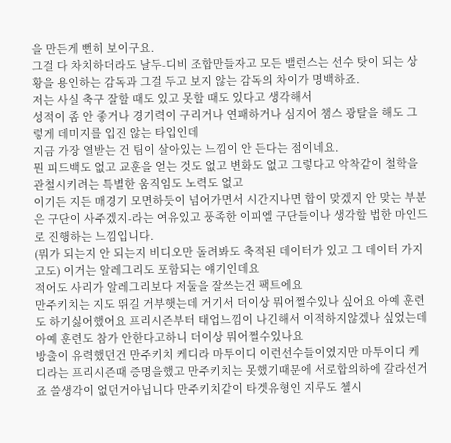을 만든게 뻔히 보이구요.
그걸 다 차치하더라도 날두-디비 조합만들자고 모든 밸런스는 선수 탓이 되는 상황을 용인하는 감독과 그걸 두고 보지 않는 감독의 차이가 명백하죠.
저는 사실 축구 잘할 때도 있고 못할 때도 있다고 생각해서
성적이 좀 안 좋거나 경기력이 구리거나 연패하거나 심지어 챔스 광탈을 해도 그렇게 데미지를 입진 않는 타입인데
지금 가장 열받는 건 팀이 살아있는 느낌이 안 든다는 점이네요.
뭔 피드백도 없고 교훈을 얻는 것도 없고 변화도 없고 그렇다고 악착같이 철학을 관철시키려는 특별한 움직임도 노력도 없고
이기든 지든 매경기 모면하듯이 넘어가면서 시간지나면 합이 맞겠지 안 맞는 부분은 구단이 사주겠지-라는 여유있고 풍족한 이피엘 구단들이나 생각할 법한 마인드로 진행하는 느낌입니다.
(뭐가 되는지 안 되는지 비디오만 돌려봐도 축적된 데이터가 있고 그 데이터 가지고도) 이거는 알레그리도 포함되는 얘기인데요
적어도 사리가 알레그리보다 저둘을 잘쓰는건 팩트에요
만주키치는 지도 뛰길 거부햇는데 거기서 더이상 뭐어쩔수있나 싶어요 아예 훈련도 하기싫어했어요 프리시즌부터 태업느낌이 나긴해서 이적하지않겠나 싶었는데 아예 훈련도 참가 안한다고하니 더이상 뭐어쩔수있나요
방출이 유력했던건 만주키치 케디라 마투이디 이런선수들이였지만 마투이디 케디라는 프리시즌때 증명을했고 만주키치는 못했기때문에 서로합의하에 갈라선거죠 쓸생각이 없던거아닙니다 만주키치같이 타겟유형인 지루도 첼시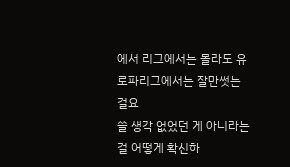에서 리그에서는 몰라도 유로파리그에서는 잘만썻는걸요
쓸 생각 없었던 게 아니라는 걸 어떻게 확신하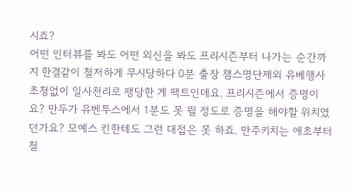시죠?
어떤 인터뷰를 봐도 어떤 외신을 봐도 프리시즌부터 나가는 순간까지 한결같이 철저하게 무시당하다 0분 출장 챔스명단제외 유베행사 초청없이 일사천리로 팽당한 게 팩트인데요. 프리시즌에서 증명이요? 만두가 유벤투스에서 1분도 못 뛸 정도로 증명을 해야할 위치였던가요? 모예스 킨한테도 그런 대접은 못 하죠. 만주키치는 애초부터 철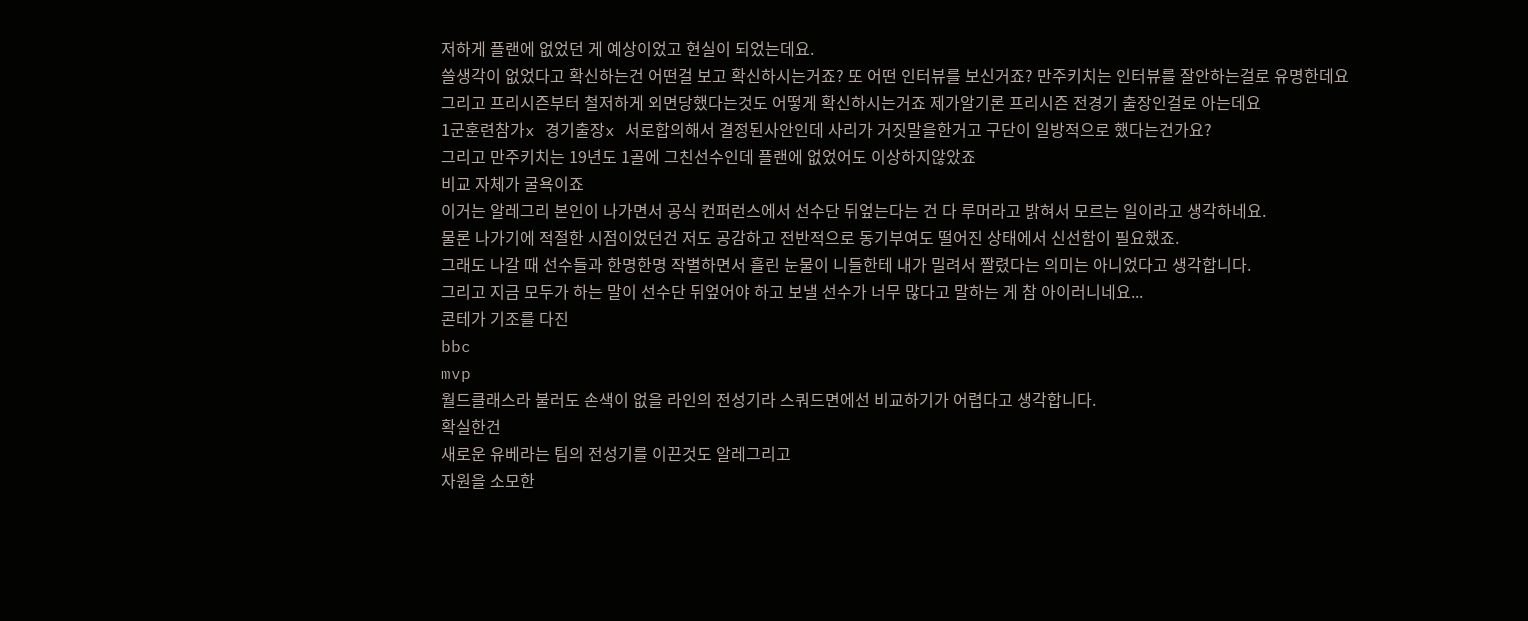저하게 플랜에 없었던 게 예상이었고 현실이 되었는데요.
쓸생각이 없었다고 확신하는건 어떤걸 보고 확신하시는거죠? 또 어떤 인터뷰를 보신거죠? 만주키치는 인터뷰를 잘안하는걸로 유명한데요
그리고 프리시즌부터 철저하게 외면당했다는것도 어떻게 확신하시는거죠 제가알기론 프리시즌 전경기 출장인걸로 아는데요
1군훈련참가x 경기출장x 서로합의해서 결정된사안인데 사리가 거짓말을한거고 구단이 일방적으로 했다는건가요?
그리고 만주키치는 19년도 1골에 그친선수인데 플랜에 없었어도 이상하지않았죠
비교 자체가 굴욕이죠
이거는 알레그리 본인이 나가면서 공식 컨퍼런스에서 선수단 뒤엎는다는 건 다 루머라고 밝혀서 모르는 일이라고 생각하네요.
물론 나가기에 적절한 시점이었던건 저도 공감하고 전반적으로 동기부여도 떨어진 상태에서 신선함이 필요했죠.
그래도 나갈 때 선수들과 한명한명 작별하면서 흘린 눈물이 니들한테 내가 밀려서 짤렸다는 의미는 아니었다고 생각합니다.
그리고 지금 모두가 하는 말이 선수단 뒤엎어야 하고 보낼 선수가 너무 많다고 말하는 게 참 아이러니네요...
콘테가 기조를 다진
bbc
mvp
월드클래스라 불러도 손색이 없을 라인의 전성기라 스쿼드면에선 비교하기가 어렵다고 생각합니다.
확실한건
새로운 유베라는 팀의 전성기를 이끈것도 알레그리고
자원을 소모한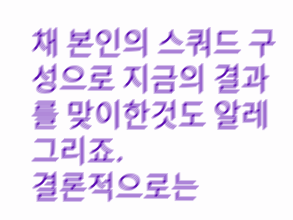채 본인의 스쿼드 구성으로 지금의 결과를 맞이한것도 알레그리죠.
결론적으로는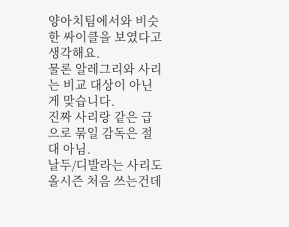양아치팀에서와 비슷한 싸이클을 보였다고 생각해요.
물론 알레그리와 사리는 비교 대상이 아닌게 맞습니다.
진짜 사리랑 같은 급으로 묶일 감독은 절대 아님.
날두/디발라는 사리도 올시즌 처음 쓰는건데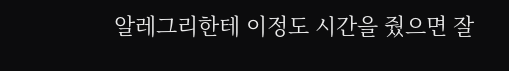알레그리한테 이정도 시간을 줬으면 잘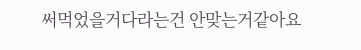써먹었을거다라는건 안맞는거같아요